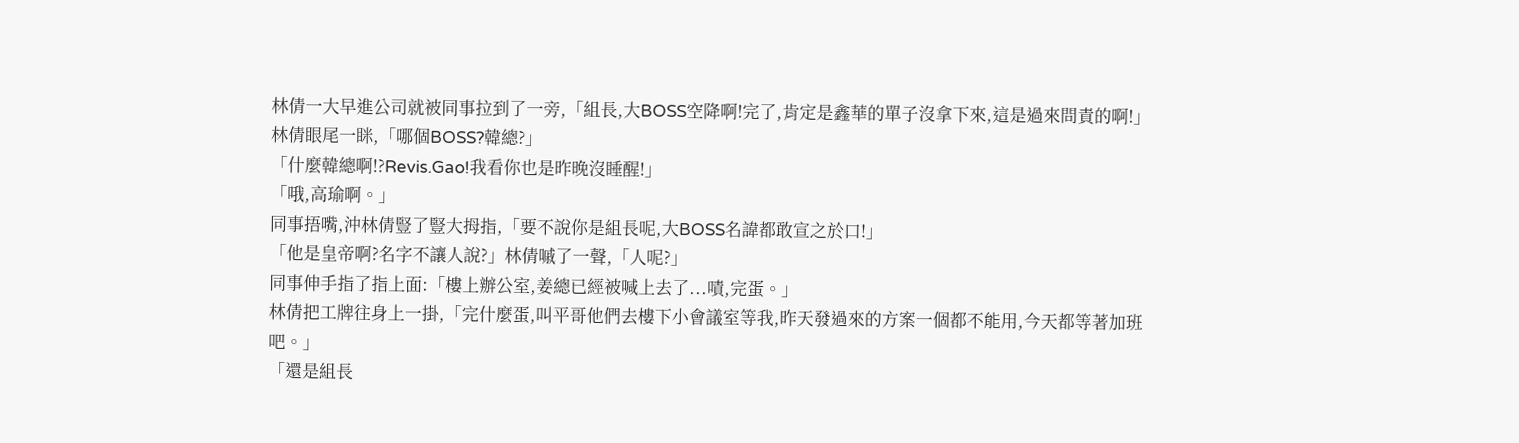林倩一大早進公司就被同事拉到了一旁,「組長,大BOSS空降啊!完了,肯定是鑫華的單子沒拿下來,這是過來問責的啊!」
林倩眼尾一眯,「哪個BOSS?韓總?」
「什麼韓總啊!?Revis.Gao!我看你也是昨晚沒睡醒!」
「哦,高瑜啊。」
同事捂嘴,沖林倩豎了豎大拇指,「要不說你是組長呢,大BOSS名諱都敢宣之於口!」
「他是皇帝啊?名字不讓人說?」林倩嘁了一聲,「人呢?」
同事伸手指了指上面:「樓上辦公室,姜總已經被喊上去了...嘖,完蛋。」
林倩把工牌往身上一掛,「完什麼蛋,叫平哥他們去樓下小會議室等我,昨天發過來的方案一個都不能用,今天都等著加班吧。」
「還是組長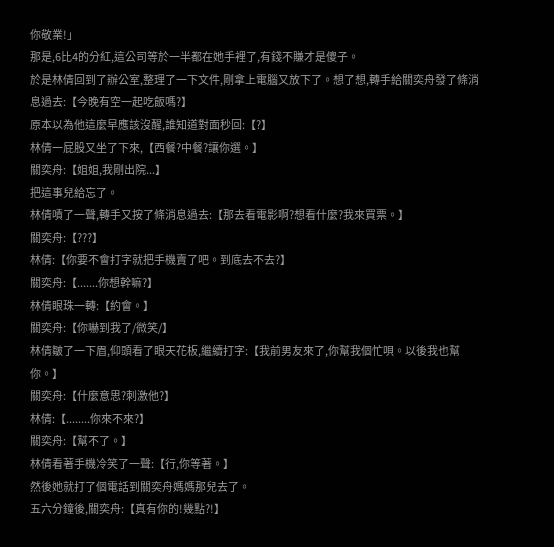你敬業!」
那是,6比4的分紅,這公司等於一半都在她手裡了,有錢不賺才是傻子。
於是林倩回到了辦公室,整理了一下文件,剛拿上電腦又放下了。想了想,轉手給關奕舟發了條消息過去:【今晚有空一起吃飯嗎?】
原本以為他這麼早應該沒醒,誰知道對面秒回:【?】
林倩一屁股又坐了下來,【西餐?中餐?讓你選。】
關奕舟:【姐姐,我剛出院...】
把這事兒給忘了。
林倩嘖了一聲,轉手又按了條消息過去:【那去看電影啊?想看什麼?我來買票。】
關奕舟:【???】
林倩:【你要不會打字就把手機賣了吧。到底去不去?】
關奕舟:【.......你想幹嘛?】
林倩眼珠一轉:【約會。】
關奕舟:【你嚇到我了/微笑/】
林倩皺了一下眉,仰頭看了眼天花板,繼續打字:【我前男友來了,你幫我個忙唄。以後我也幫你。】
關奕舟:【什麼意思?刺激他?】
林倩:【........你來不來?】
關奕舟:【幫不了。】
林倩看著手機冷笑了一聲:【行,你等著。】
然後她就打了個電話到關奕舟媽媽那兒去了。
五六分鐘後,關奕舟:【真有你的!幾點?!】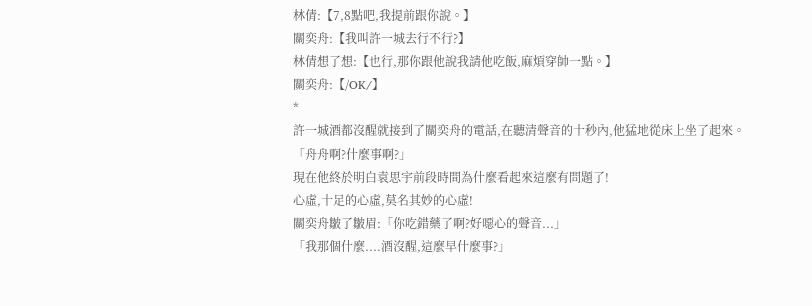林倩:【7,8點吧,我提前跟你說。】
關奕舟:【我叫許一城去行不行?】
林倩想了想:【也行,那你跟他說我請他吃飯,麻煩穿帥一點。】
關奕舟:【/OK/】
*
許一城酒都沒醒就接到了關奕舟的電話,在聽清聲音的十秒內,他猛地從床上坐了起來。
「舟舟啊?什麼事啊?」
現在他終於明白袁思宇前段時間為什麼看起來這麼有問題了!
心虛,十足的心虛,莫名其妙的心虛!
關奕舟皺了皺眉:「你吃錯藥了啊?好噁心的聲音...」
「我那個什麼....酒沒醒,這麼早什麼事?」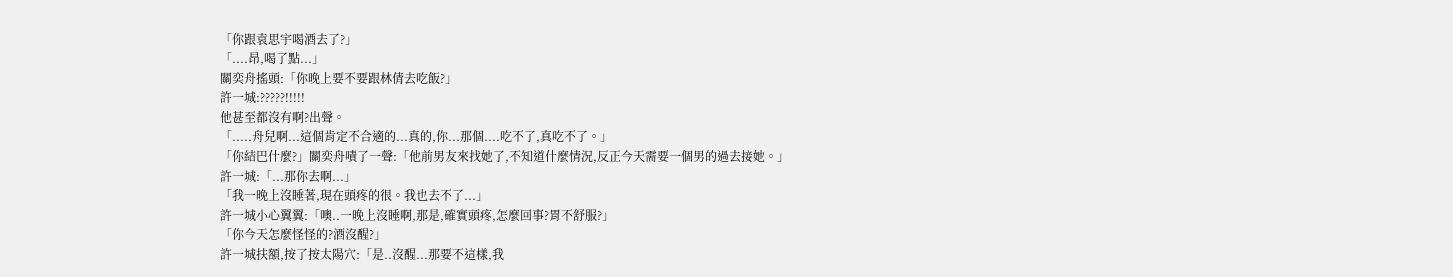「你跟袁思宇喝酒去了?」
「....昂,喝了點...」
關奕舟搖頭:「你晚上要不要跟林倩去吃飯?」
許一城:?????!!!!!
他甚至都沒有啊?出聲。
「.....舟兒啊...這個肯定不合適的...真的,你...那個....吃不了,真吃不了。」
「你結巴什麼?」關奕舟嘖了一聲:「他前男友來找她了,不知道什麼情況,反正今天需要一個男的過去接她。」
許一城:「...那你去啊...」
「我一晚上沒睡著,現在頭疼的很。我也去不了...」
許一城小心翼翼:「噢..一晚上沒睡啊,那是,確實頭疼,怎麼回事?胃不舒服?」
「你今天怎麼怪怪的?酒沒醒?」
許一城扶額,按了按太陽穴:「是..沒醒...那要不這樣,我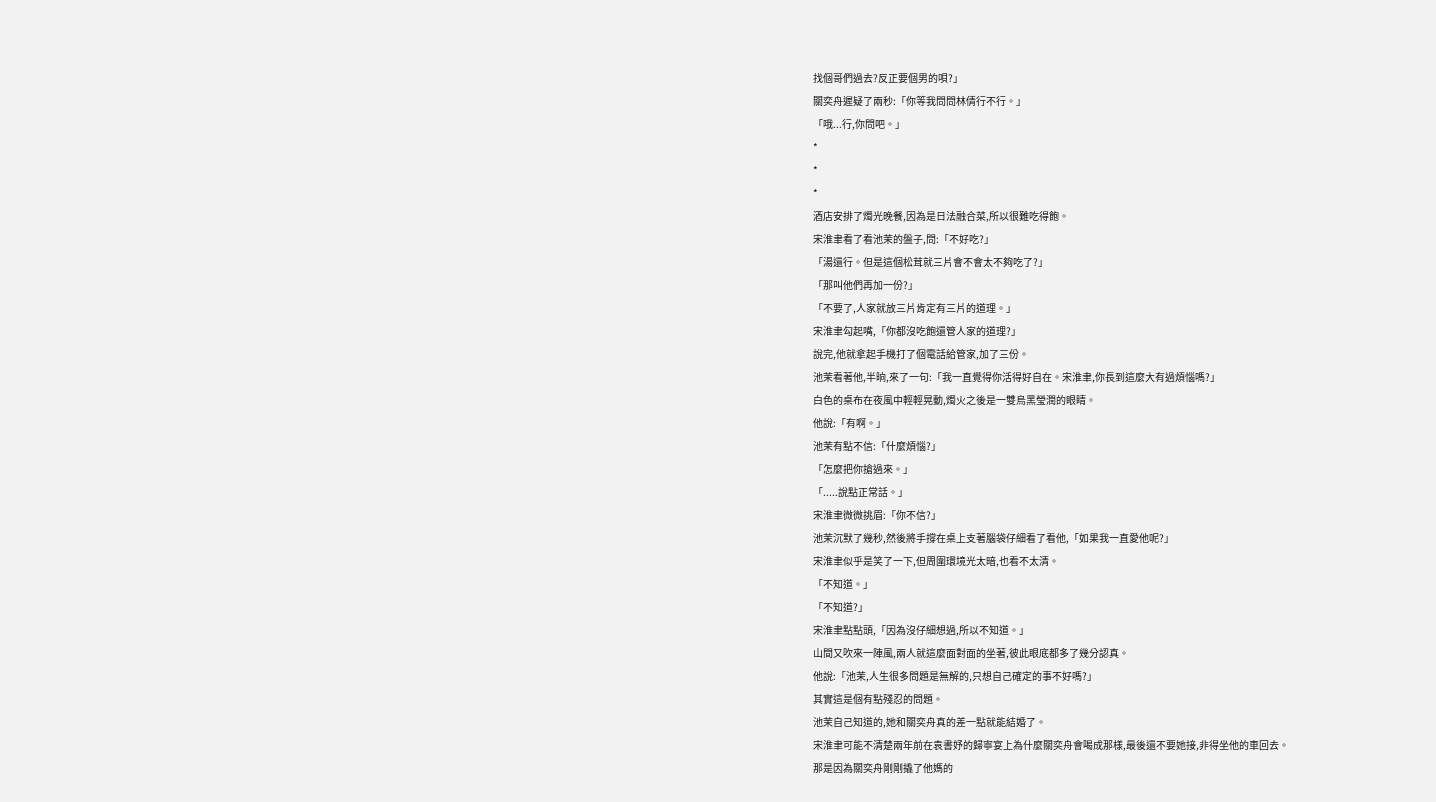找個哥們過去?反正要個男的唄?」
關奕舟遲疑了兩秒:「你等我問問林倩行不行。」
「哦...行,你問吧。」
*
*
*
酒店安排了燭光晚餐,因為是日法融合菜,所以很難吃得飽。
宋淮聿看了看池茉的盤子,問:「不好吃?」
「湯還行。但是這個松茸就三片會不會太不夠吃了?」
「那叫他們再加一份?」
「不要了,人家就放三片肯定有三片的道理。」
宋淮聿勾起嘴,「你都沒吃飽還管人家的道理?」
說完,他就拿起手機打了個電話給管家,加了三份。
池茉看著他,半晌,來了一句:「我一直覺得你活得好自在。宋淮聿,你長到這麼大有過煩惱嗎?」
白色的桌布在夜風中輕輕晃動,燭火之後是一雙烏黑瑩潤的眼睛。
他說:「有啊。」
池茉有點不信:「什麼煩惱?」
「怎麼把你搶過來。」
「.....說點正常話。」
宋淮聿微微挑眉:「你不信?」
池茉沉默了幾秒,然後將手撐在桌上支著腦袋仔細看了看他,「如果我一直愛他呢?」
宋淮聿似乎是笑了一下,但周圍環境光太暗,也看不太清。
「不知道。」
「不知道?」
宋淮聿點點頭,「因為沒仔細想過,所以不知道。」
山間又吹來一陣風,兩人就這麼面對面的坐著,彼此眼底都多了幾分認真。
他說:「池茉,人生很多問題是無解的,只想自己確定的事不好嗎?」
其實這是個有點殘忍的問題。
池茉自己知道的,她和關奕舟真的差一點就能結婚了。
宋淮聿可能不清楚兩年前在袁書妤的歸寧宴上為什麼關奕舟會喝成那樣,最後還不要她接,非得坐他的車回去。
那是因為關奕舟剛剛撬了他媽的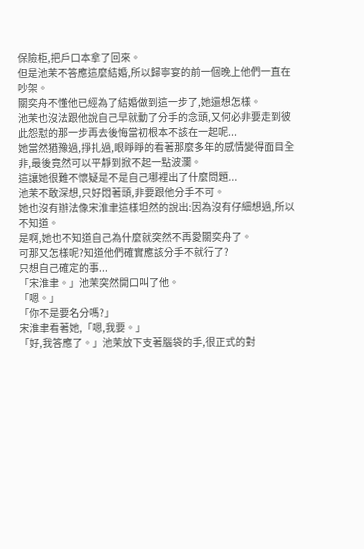保險柜,把戶口本拿了回來。
但是池茉不答應這麼結婚,所以歸寧宴的前一個晚上他們一直在吵架。
關奕舟不懂他已經為了結婚做到這一步了,她還想怎樣。
池茉也沒法跟他說自己早就動了分手的念頭,又何必非要走到彼此怨懟的那一步再去後悔當初根本不該在一起呢...
她當然猶豫過,掙扎過,眼睜睜的看著那麼多年的感情變得面目全非,最後竟然可以平靜到掀不起一點波瀾。
這讓她很難不懷疑是不是自己哪裡出了什麼問題...
池茉不敢深想,只好悶著頭,非要跟他分手不可。
她也沒有辦法像宋淮聿這樣坦然的說出:因為沒有仔細想過,所以不知道。
是啊,她也不知道自己為什麼就突然不再愛關奕舟了。
可那又怎樣呢?知道他們確實應該分手不就行了?
只想自己確定的事...
「宋淮聿。」池茉突然開口叫了他。
「嗯。」
「你不是要名分嗎?」
宋淮聿看著她,「嗯,我要。」
「好,我答應了。」池茉放下支著腦袋的手,很正式的對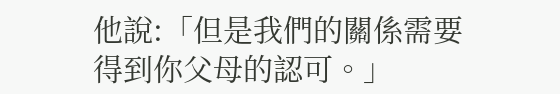他說:「但是我們的關係需要得到你父母的認可。」